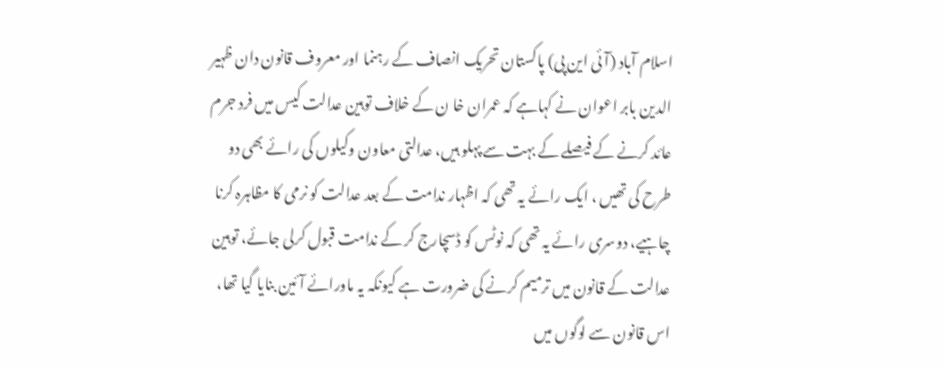اسلام آباد (آئی این پی) پاکستان تحریک انصاف کے رہنما اور معروف قانون دان ظہیر الدین بابر اعوان نے کہاہے کہ عمران خا ن کے خلاف توہین عدالت کیس میں فرد جرم عائد کرنے کے فیصلے کے بہت سے پہلو ہیں، عدالتی معاون وکیلوں کی رائے بھی دو طرح کی تھیں ، ایک رائے یہ تھی کہ اظہار ندامت کے بعد عدالت کو نرمی کا مظاہرہ کرنا چاہیے، دوسری رائے یہ تھی کہ نوٹس کو ڈسچارج کر کے ندامت قبول کرلی جائے، توہین عدالت کے قانون میں ترمیم کرنے کی ضرورت ہے کیونکہ یہ ماورائے آئین بنایا گیا تھا، اس قانون سے لوگوں میں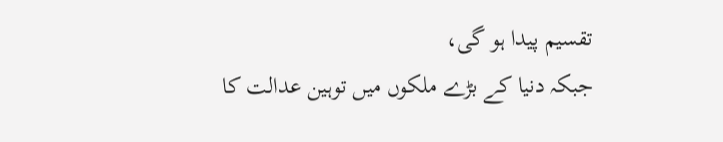تقسیم پیدا ہو گی،
جبکہ دنیا کے بڑے ملکوں میں توہین عدالت کا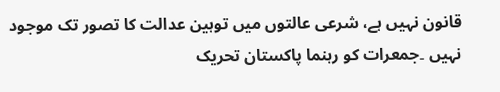قانون نہیں ہے، شرعی عالتوں میں توہین عدالت کا تصور تک موجود نہیں ۔جمعرات کو رہنما پاکستان تحریک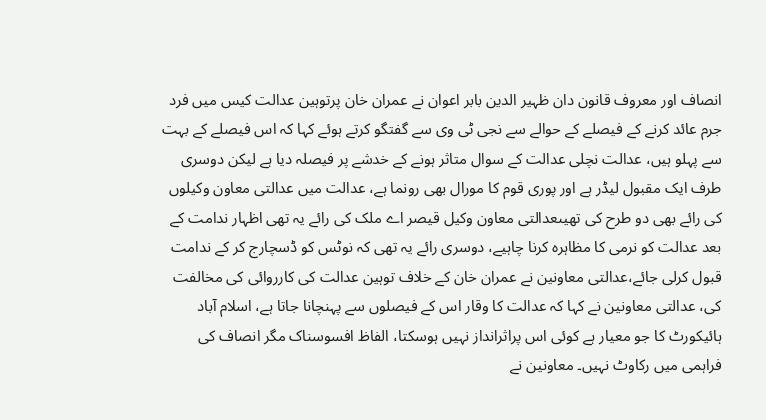انصاف اور معروف قانون دان ظہیر الدین بابر اعوان نے عمران خان پرتوہین عدالت کیس میں فرد جرم عائد کرنے کے فیصلے کے حوالے سے نجی ٹی وی سے گفتگو کرتے ہوئے کہا کہ اس فیصلے کے بہت سے پہلو ہیں، عدالت نچلی عدالت کے سوال متاثر ہونے کے خدشے پر فیصلہ دیا ہے لیکن دوسری طرف ایک مقبول لیڈر ہے اور پوری قوم کا مورال بھی رونما ہے، عدالت میں عدالتی معاون وکیلوں کی رائے بھی دو طرح کی تھیںعدالتی معاون وکیل قیصر اے ملک کی رائے یہ تھی اظہار ندامت کے بعد عدالت کو نرمی کا مظاہرہ کرنا چاہیے، دوسری رائے یہ تھی کہ نوٹس کو ڈسچارج کر کے ندامت قبول کرلی جائے،عدالتی معاونین نے عمران خان کے خلاف توہین عدالت کی کارروائی کی مخالفت کی، عدالتی معاونین نے کہا کہ عدالت کا وقار اس کے فیصلوں سے پہنچانا جاتا ہے، اسلام آباد ہائیکورٹ کا جو معیار ہے کوئی اس پراثرانداز نہیں ہوسکتا، الفاظ افسوسناک مگر انصاف کی فراہمی میں رکاوٹ نہیں۔ معاونین نے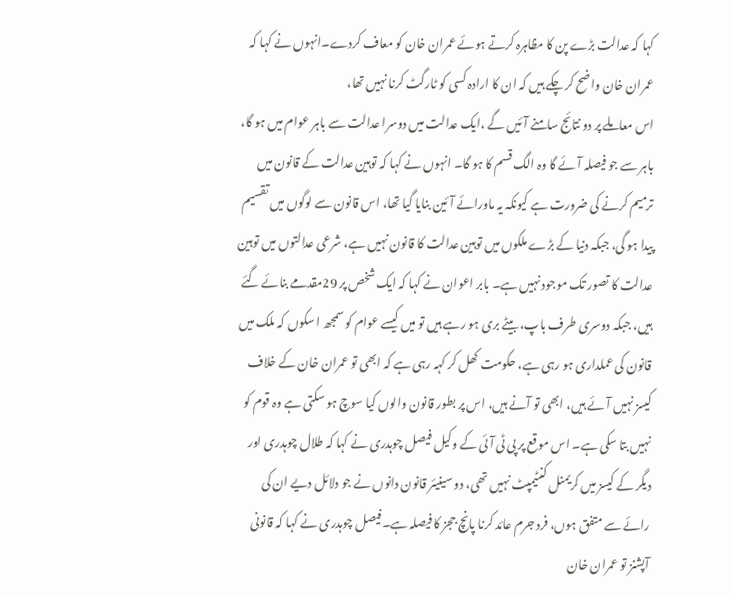کہا کہ عدالت بڑے پن کا مظاہرہ کرتے ہوئے عمران خان کو معاف کردے۔انہوں نے کہا کہ عمران خان واضح کر چکے ہیں کہ ان کا ارادہ کسی کو ٹارگٹ کرنا نہیں تھا،
اس معاملے پر دو نتائج سامنے آئیں گے ،ایک عدالت میں دوسرا عدالت سے باہر عوام میں ہو گا، باہر سے جو فیصلہ آئے گا وہ الگ قسم کا ہو گا۔ انہوں نے کہا کہ توہین عدالت کے قانون میں ترمیم کرنے کی ضرورت ہے کیونکہ یہ ماورائے آئین بنایا گیا تھا، اس قانون سے لوگوں میں تقسیم پیدا ہو گی، جبکہ دنیا کے بڑے ملکوں میں توہین عدالت کا قانون نہیں ہے، شرعی عدالتوں میں توہین عدالت کا تصور تک موجود نہیں ہے۔ بابر اعوان نے کہا کہ ایک شخص پر 29مقدمے بنائے گئے ہیں، جبکہ دوسری طرف باپ، بیٹے بری ہو رہے ہیں تو میں کیسے عوام کو سمجھ ا سکوں کہ ملک میں قانون کی عملداری ہو رہی ہے، حکومت کھل کر کہہ رہی ہے کہ ابھی تو عمران خان کے خلاف کیسز نہیں آئے ہیں، ابھی تو آنے ہیں، اس پر بطور قانون والوں کیا سوچ ہو سکتی ہے وہ قوم کو نہیں بتا سکی ہے۔ اس موقع پر پی ٹی آئی کے وکیل فیصل چوہدری نے کہا کہ طلال چوہدری اور دیگر کے کیسز میں کریمنل کنٹیمپٹ نہیں تھی، دو سینیئر قانون دانوں نے جو دلائل دیے ان کی رائے سے متفق ہوں، فرد جرم عائد کرنا پانچ ججز کا فیصلہ ہے۔فیصل چوہدری نے کہا کہ قانونی آپشنز تو عمران خان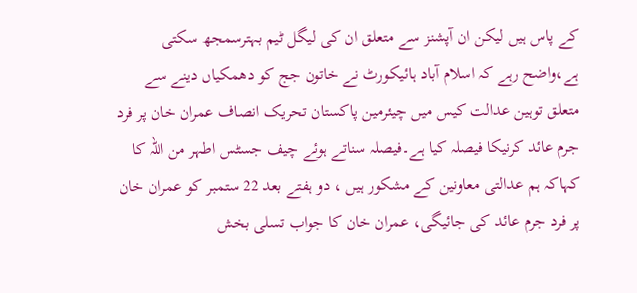کے پاس ہیں لیکن ان آپشنز سے متعلق ان کی لیگل ٹیم بہترسمجھ سکتی ہے،واضح رہے کہ اسلام آباد ہائیکورٹ نے خاتون جج کو دھمکیاں دینے سے متعلق توہین عدالت کیس میں چیئرمین پاکستان تحریک انصاف عمران خان پر فرد جرم عائد کرنیکا فیصلہ کیا ہے۔فیصلہ سناتے ہوئے چیف جسٹس اطہر من اللہ کا کہاکہ ہم عدالتی معاونین کے مشکور ہیں ، دو ہفتے بعد 22 ستمبر کو عمران خان پر فرد جرم عائد کی جائیگی، عمران خان کا جواب تسلی بخش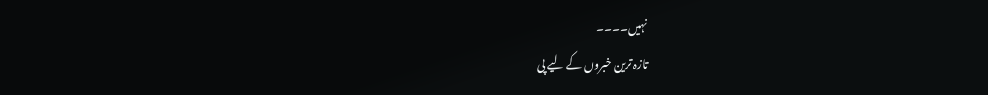نہیں۔۔۔۔
تازہ ترین خبروں کے لیے پی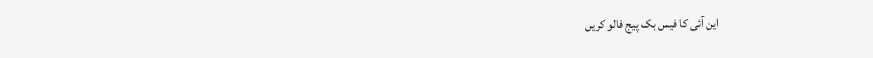این آئی کا فیس بک پیج فالو کریں